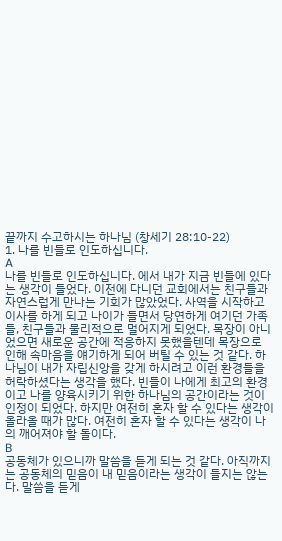끝까지 수고하시는 하나님 (창세기 28:10-22)
1. 나를 빈들로 인도하십니다.
A
나를 빈들로 인도하십니다. 에서 내가 지금 빈들에 있다는 생각이 들었다. 이전에 다니던 교회에서는 친구들과 자연스럽게 만나는 기회가 많았었다. 사역을 시작하고 이사를 하게 되고 나이가 들면서 당연하게 여기던 가족들, 친구들과 물리적으로 멀어지게 되었다. 목장이 아니었으면 새로운 공간에 적응하지 못했을텐데 목장으로 인해 속마음을 얘기하게 되어 버틸 수 있는 것 같다. 하나님이 내가 자립신앙을 갖게 하시려고 이런 환경들을 허락하셨다는 생각을 했다. 빈들이 나에게 최고의 환경이고 나를 양육시키기 위한 하나님의 공간이라는 것이 인정이 되었다. 하지만 여전히 혼자 할 수 있다는 생각이 올라올 때가 많다. 여전히 혼자 할 수 있다는 생각이 나의 깨어져야 할 돌이다.
B
공동체가 있으니까 말씀을 듣게 되는 것 같다. 아직까지는 공동체의 믿음이 내 믿음이라는 생각이 들지는 않는다. 말씀을 듣게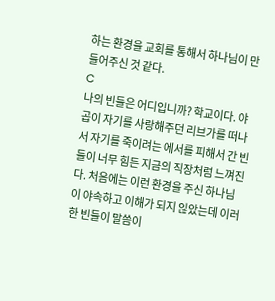하는 환경을 교회를 통해서 하나님이 만들어주신 것 같다.
C
나의 빈들은 어디입니까? 학교이다. 야곱이 자기를 사랑해주던 리브가를 떠나서 자기를 죽이려는 에서를 피해서 간 빈들이 너무 힘든 지금의 직장처럼 느껴진다. 처음에는 이런 환경을 주신 하나님이 야속하고 이해가 되지 읺았는데 이러한 빈들이 말씀이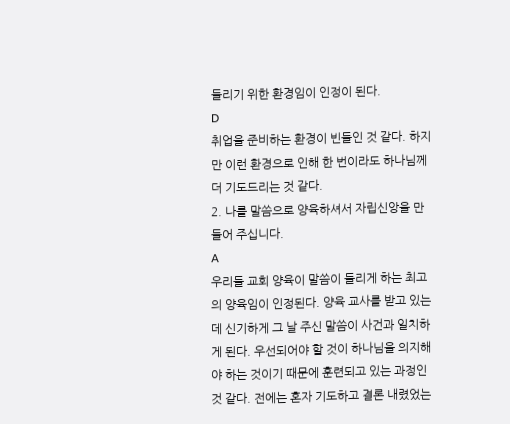들리기 위한 환경임이 인정이 된다.
D
취업을 준비하는 환경이 빈들인 것 같다. 하지만 이런 환경으로 인해 한 번이라도 하나님께 더 기도드리는 것 같다.
2. 나를 말씀으로 양육하셔서 자립신앙을 만들어 주십니다.
A
우리들 교회 양육이 말씀이 들리게 하는 최고의 양육임이 인정된다. 양육 교사를 받고 있는데 신기하게 그 날 주신 말씀이 사건과 일치하게 된다. 우선되어야 할 것이 하나님을 의지해야 하는 것이기 때문에 훈련되고 있는 과정인 것 같다. 전에는 혼자 기도하고 결론 내렸었는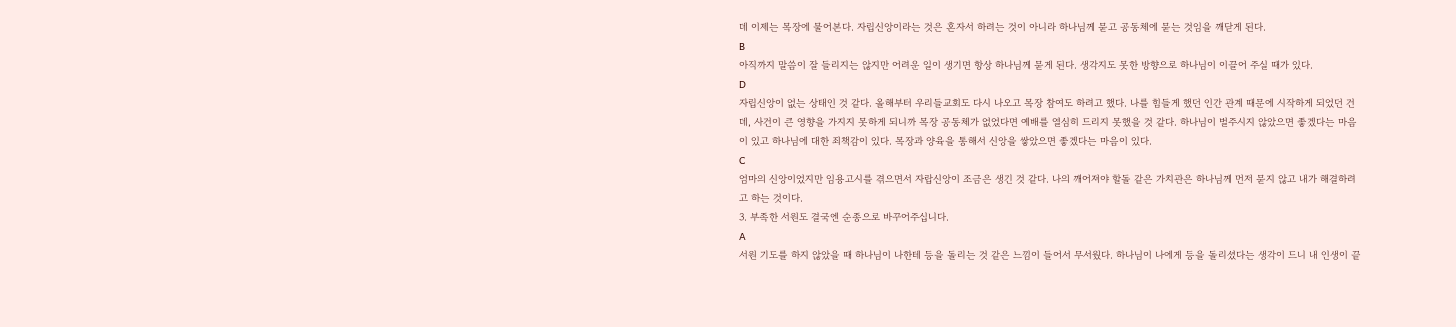데 이제는 목장에 물어본다. 자립신앙이라는 것은 혼자서 하려는 것이 아니라 하나님께 묻고 공동체에 묻는 것임을 깨닫게 된다.
B
아직까지 말씀이 잘 들리지는 않지만 어려운 일이 생기면 항상 하나님께 묻게 된다. 생각지도 못한 방향으로 하나님이 이끌어 주실 때가 있다.
D
자립신앙이 없는 상태인 것 같다. 올해부터 우리들교회도 다시 나오고 목장 참여도 하려고 했다. 나를 힘들게 했던 인간 관계 때문에 시작하게 되었던 건데, 사건이 큰 영향을 가지지 못하게 되니까 목장 공동체가 없었다면 예배를 열심히 드리지 못했을 것 같다. 하나님이 벌주시지 않았으면 좋겠다는 마음이 있고 하나님에 대한 죄책감이 있다. 목장과 양육을 통해서 신앙을 쌓았으면 좋겠다는 마음이 있다.
C
엄마의 신앙이었지만 임용고시를 겪으면서 자랍신앙이 조금은 생긴 것 같다. 나의 깨어져야 할돌 같은 가치관은 하나님께 먼저 묻지 않고 내가 해결하려고 하는 것이다.
3. 부족한 서원도 결국엔 순종으로 바꾸어주십니다.
A
서원 기도를 하지 않았을 때 하나님이 나한테 등을 돌리는 것 같은 느낌이 들어서 무서웠다. 하나님이 나에게 등을 돌리셨다는 생각이 드니 내 인생이 끝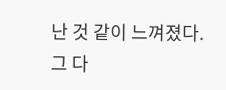난 것 같이 느껴졌다. 그 다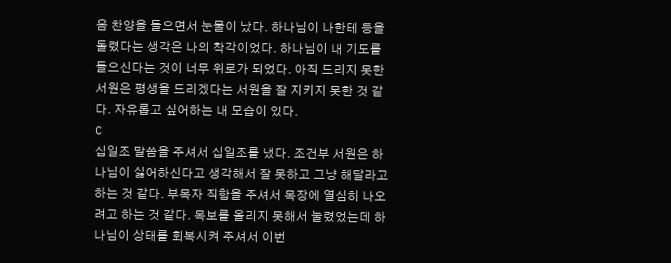음 찬양을 들으면서 눈물이 났다. 하나님이 나한테 등을 돌렸다는 생각은 나의 착각이었다. 하나님이 내 기도를 들으신다는 것이 너무 위로가 되었다. 아직 드리지 못한 서원은 평생을 드리겠다는 서원을 잘 지키지 못한 것 같다. 자유롭고 싶어하는 내 모습이 있다.
C
십일조 말씀을 주셔서 십일조를 냈다. 조건부 서원은 하나님이 싫어하신다고 생각해서 잘 못하고 그냥 해달라고 하는 것 같다. 부목자 직함을 주셔서 목장에 열심히 나오려고 하는 것 같다. 목보를 올리지 못해서 눌렸었는데 하나님이 상태를 회복시켜 주셔서 이번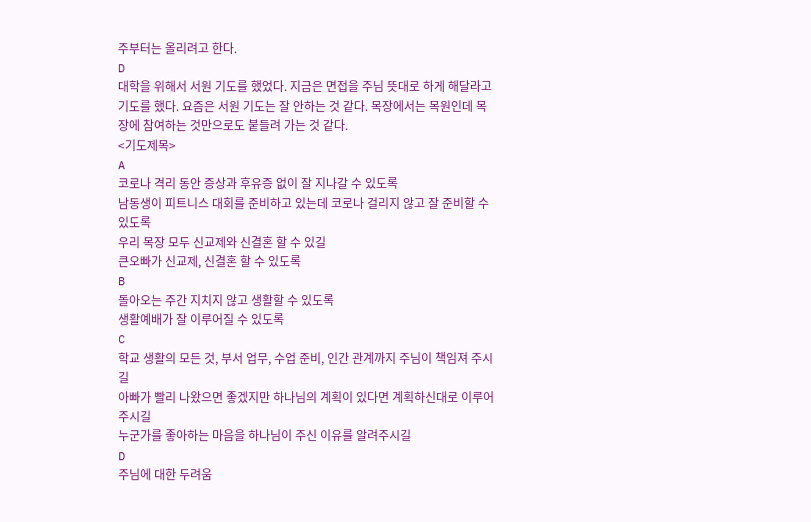주부터는 올리려고 한다.
D
대학을 위해서 서원 기도를 했었다. 지금은 면접을 주님 뜻대로 하게 해달라고 기도를 했다. 요즘은 서원 기도는 잘 안하는 것 같다. 목장에서는 목원인데 목장에 참여하는 것만으로도 붙들려 가는 것 같다.
<기도제목>
A
코로나 격리 동안 증상과 후유증 없이 잘 지나갈 수 있도록
남동생이 피트니스 대회를 준비하고 있는데 코로나 걸리지 않고 잘 준비할 수 있도록
우리 목장 모두 신교제와 신결혼 할 수 있길
큰오빠가 신교제, 신결혼 할 수 있도록
B
돌아오는 주간 지치지 않고 생활할 수 있도록
생활예배가 잘 이루어질 수 있도록
C
학교 생활의 모든 것, 부서 업무, 수업 준비, 인간 관계까지 주님이 책임져 주시길
아빠가 빨리 나왔으면 좋겠지만 하나님의 계획이 있다면 계획하신대로 이루어주시길
누군가를 좋아하는 마음을 하나님이 주신 이유를 알려주시길
D
주님에 대한 두려움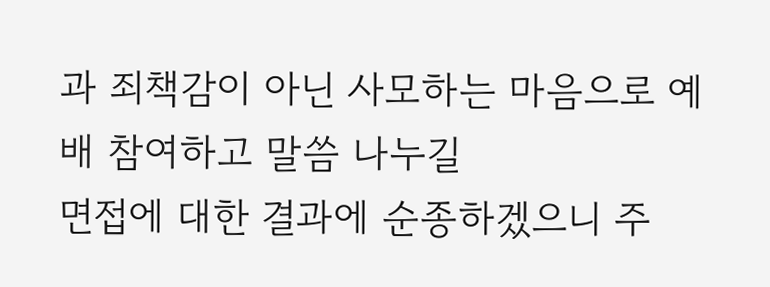과 죄책감이 아닌 사모하는 마음으로 예배 참여하고 말씀 나누길
면접에 대한 결과에 순종하겠으니 주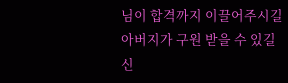님이 합격까지 이끌어주시길
아버지가 구원 받을 수 있길
신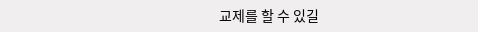교제를 할 수 있길